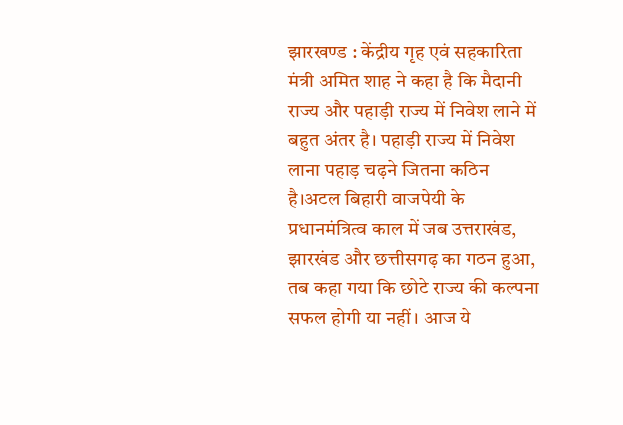झारखण्ड : केंद्रीय गृह एवं सहकारिता मंत्री अमित शाह ने कहा है कि मैदानी राज्य और पहाड़ी राज्य में निवेश लाने में बहुत अंतर है। पहाड़ी राज्य में निवेश लाना पहाड़ चढ़ने जितना कठिन है।अटल बिहारी वाजपेयी के प्रधानमंत्रित्व काल में जब उत्तराखंड, झारखंड और छत्तीसगढ़ का गठन हुआ, तब कहा गया कि छोटे राज्य की कल्पना सफल होगी या नहीं। आज ये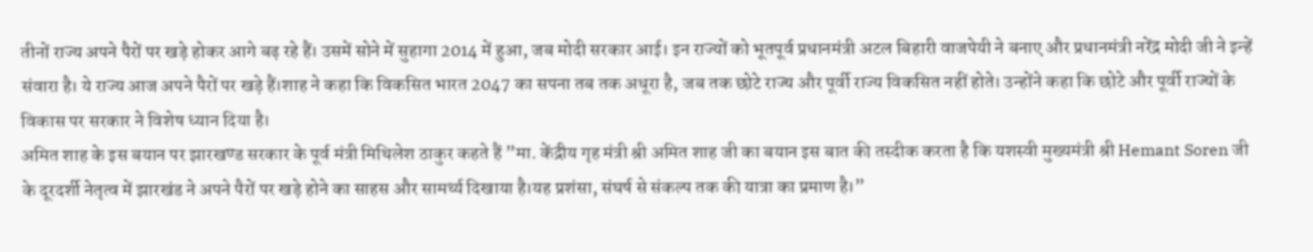तीनों राज्य अपने पैरों पर खड़े होकर आगे बढ़ रहे हैं। उसमें सोने में सुहागा 2014 में हुआ, जब मोदी सरकार आई। इन राज्यों को भूतपूर्व प्रधानमंत्री अटल बिहारी वाजपेयी ने बनाए और प्रधानमंत्री नरेंद्र मोदी जी ने इन्हें संवारा है। ये राज्य आज अपने पैरों पर खड़े हैं।शाह ने कहा कि विकसित भारत 2047 का सपना तब तक अधूरा है, जब तक छोटे राज्य और पूर्वी राज्य विकसित नहीं होते। उन्होंने कहा कि छोटे और पूर्वी राज्यों के विकास पर सरकार ने विशेष ध्यान दिया है।
अमित शाह के इस बयान पर झारखण्ड सरकार के पूर्व मंत्री मिथिलेश ठाकुर कहते हैं ”मा. केंद्रीय गृह मंत्री श्री अमित शाह जी का बयान इस बात की तस्दीक करता है कि यशस्वी मुख्यमंत्री श्री Hemant Soren जी के दूरदर्शी नेतृत्व में झारखंड ने अपने पैरों पर खड़े होने का साहस और सामर्थ्य दिखाया है।यह प्रशंसा, संघर्ष से संकल्प तक की यात्रा का प्रमाण है।”